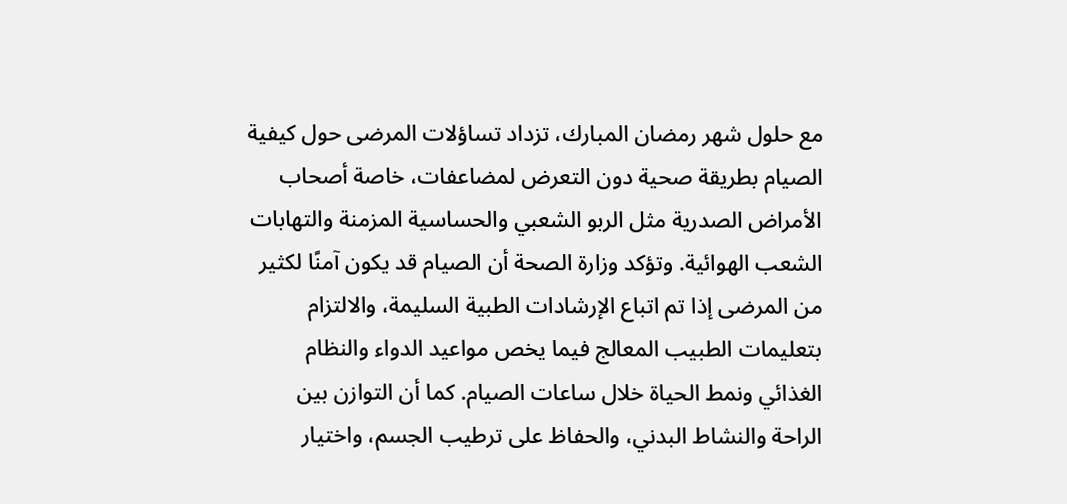مع حلول شهر رمضان المبارك، تزداد تساؤلات المرضى حول كيفية الصيام بطريقة صحية دون التعرض لمضاعفات، خاصة أصحاب الأمراض الصدرية مثل الربو الشعبي والحساسية المزمنة والتهابات الشعب الهوائية. وتؤكد وزارة الصحة أن الصيام قد يكون آمنًا لكثير من المرضى إذا تم اتباع الإرشادات الطبية السليمة، والالتزام بتعليمات الطبيب المعالج فيما يخص مواعيد الدواء والنظام الغذائي ونمط الحياة خلال ساعات الصيام. كما أن التوازن بين الراحة والنشاط البدني، والحفاظ على ترطيب الجسم، واختيار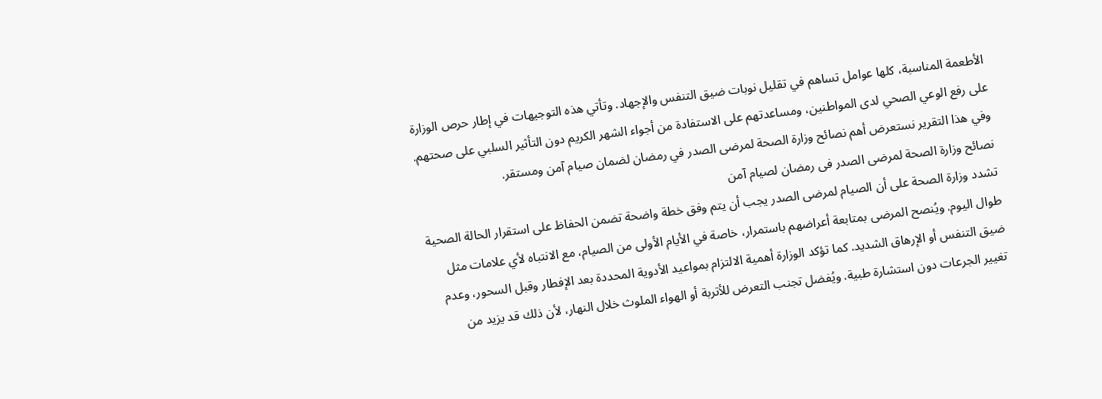الأطعمة المناسبة، كلها عوامل تساهم في تقليل نوبات ضيق التنفس والإجهاد. وتأتي هذه التوجيهات في إطار حرص الوزارة على رفع الوعي الصحي لدى المواطنين، ومساعدتهم على الاستفادة من أجواء الشهر الكريم دون التأثير السلبي على صحتهم. وفي هذا التقرير نستعرض أهم نصائح وزارة الصحة لمرضى الصدر في رمضان لضمان صيام آمن ومستقر.
نصائح وزارة الصحة لمرضى الصدر فى رمضان لصيام آمن
تشدد وزارة الصحة على أن الصيام لمرضى الصدر يجب أن يتم وفق خطة واضحة تضمن الحفاظ على استقرار الحالة الصحية طوال اليوم. ويُنصح المرضى بمتابعة أعراضهم باستمرار، خاصة في الأيام الأولى من الصيام، مع الانتباه لأي علامات مثل ضيق التنفس أو الإرهاق الشديد. كما تؤكد الوزارة أهمية الالتزام بمواعيد الأدوية المحددة بعد الإفطار وقبل السحور، وعدم تغيير الجرعات دون استشارة طبية. ويُفضل تجنب التعرض للأتربة أو الهواء الملوث خلال النهار، لأن ذلك قد يزيد من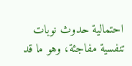احتمالية حدوث نوبات تنفسية مفاجئة، وهو ما قد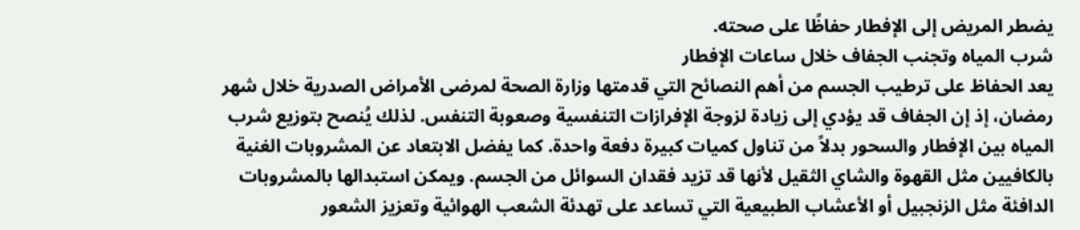يضطر المريض إلى الإفطار حفاظًا على صحته.
شرب المياه وتجنب الجفاف خلال ساعات الإفطار
يعد الحفاظ على ترطيب الجسم من أهم النصائح التي قدمتها وزارة الصحة لمرضى الأمراض الصدرية خلال شهر رمضان، إذ إن الجفاف قد يؤدي إلى زيادة لزوجة الإفرازات التنفسية وصعوبة التنفس. لذلك يُنصح بتوزيع شرب المياه بين الإفطار والسحور بدلاً من تناول كميات كبيرة دفعة واحدة. كما يفضل الابتعاد عن المشروبات الغنية بالكافيين مثل القهوة والشاي الثقيل لأنها قد تزيد فقدان السوائل من الجسم. ويمكن استبدالها بالمشروبات الدافئة مثل الزنجبيل أو الأعشاب الطبيعية التي تساعد على تهدئة الشعب الهوائية وتعزيز الشعور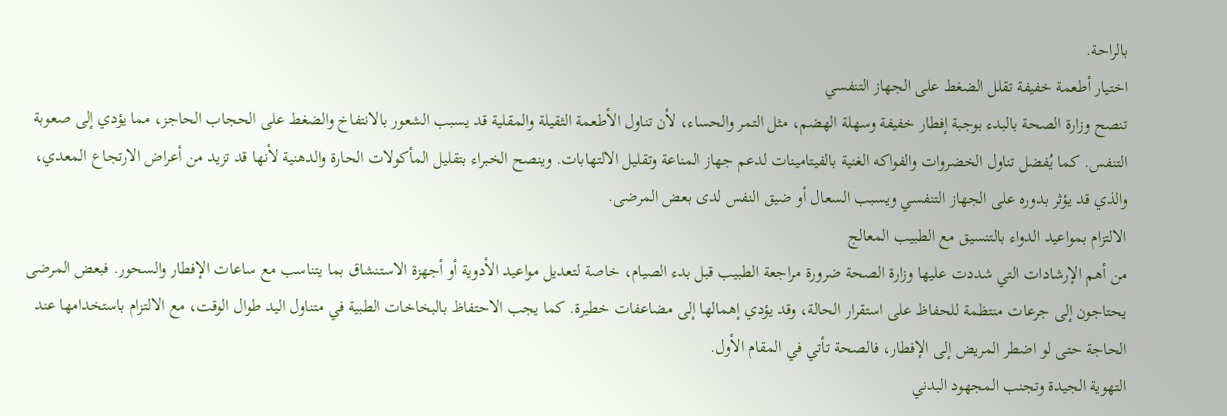بالراحة.
اختيار أطعمة خفيفة تقلل الضغط على الجهاز التنفسي
تنصح وزارة الصحة بالبدء بوجبة إفطار خفيفة وسهلة الهضم، مثل التمر والحساء، لأن تناول الأطعمة الثقيلة والمقلية قد يسبب الشعور بالانتفاخ والضغط على الحجاب الحاجز، مما يؤدي إلى صعوبة التنفس. كما يُفضل تناول الخضروات والفواكه الغنية بالفيتامينات لدعم جهاز المناعة وتقليل الالتهابات. وينصح الخبراء بتقليل المأكولات الحارة والدهنية لأنها قد تزيد من أعراض الارتجاع المعدي، والذي قد يؤثر بدوره على الجهاز التنفسي ويسبب السعال أو ضيق النفس لدى بعض المرضى.
الالتزام بمواعيد الدواء بالتنسيق مع الطبيب المعالج
من أهم الإرشادات التي شددت عليها وزارة الصحة ضرورة مراجعة الطبيب قبل بدء الصيام، خاصة لتعديل مواعيد الأدوية أو أجهزة الاستنشاق بما يتناسب مع ساعات الإفطار والسحور. فبعض المرضى يحتاجون إلى جرعات منتظمة للحفاظ على استقرار الحالة، وقد يؤدي إهمالها إلى مضاعفات خطيرة. كما يجب الاحتفاظ بالبخاخات الطبية في متناول اليد طوال الوقت، مع الالتزام باستخدامها عند الحاجة حتى لو اضطر المريض إلى الإفطار، فالصحة تأتي في المقام الأول.
التهوية الجيدة وتجنب المجهود البدني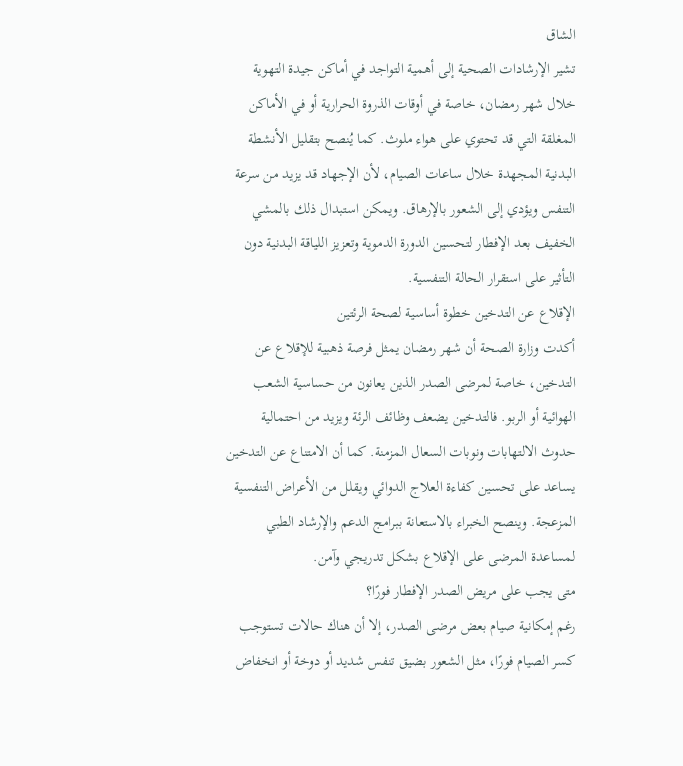الشاق
تشير الإرشادات الصحية إلى أهمية التواجد في أماكن جيدة التهوية خلال شهر رمضان، خاصة في أوقات الذروة الحرارية أو في الأماكن المغلقة التي قد تحتوي على هواء ملوث. كما يُنصح بتقليل الأنشطة البدنية المجهدة خلال ساعات الصيام، لأن الإجهاد قد يزيد من سرعة التنفس ويؤدي إلى الشعور بالإرهاق. ويمكن استبدال ذلك بالمشي الخفيف بعد الإفطار لتحسين الدورة الدموية وتعزيز اللياقة البدنية دون التأثير على استقرار الحالة التنفسية.
الإقلاع عن التدخين خطوة أساسية لصحة الرئتين
أكدت وزارة الصحة أن شهر رمضان يمثل فرصة ذهبية للإقلاع عن التدخين، خاصة لمرضى الصدر الذين يعانون من حساسية الشعب الهوائية أو الربو. فالتدخين يضعف وظائف الرئة ويزيد من احتمالية حدوث الالتهابات ونوبات السعال المزمنة. كما أن الامتناع عن التدخين يساعد على تحسين كفاءة العلاج الدوائي ويقلل من الأعراض التنفسية المزعجة. وينصح الخبراء بالاستعانة ببرامج الدعم والإرشاد الطبي لمساعدة المرضى على الإقلاع بشكل تدريجي وآمن.
متى يجب على مريض الصدر الإفطار فورًا؟
رغم إمكانية صيام بعض مرضى الصدر، إلا أن هناك حالات تستوجب كسر الصيام فورًا، مثل الشعور بضيق تنفس شديد أو دوخة أو انخفاض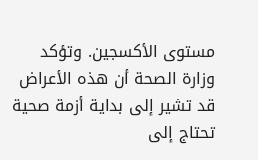مستوى الأكسجين. وتؤكد وزارة الصحة أن هذه الأعراض قد تشير إلى بداية أزمة صحية تحتاج إلى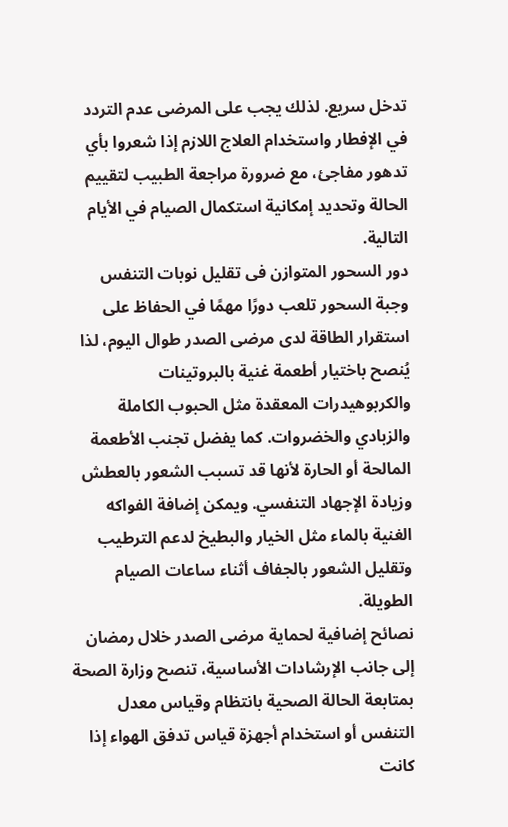تدخل سريع. لذلك يجب على المرضى عدم التردد في الإفطار واستخدام العلاج اللازم إذا شعروا بأي تدهور مفاجئ، مع ضرورة مراجعة الطبيب لتقييم الحالة وتحديد إمكانية استكمال الصيام في الأيام التالية.
دور السحور المتوازن فى تقليل نوبات التنفس
وجبة السحور تلعب دورًا مهمًا في الحفاظ على استقرار الطاقة لدى مرضى الصدر طوال اليوم، لذا يُنصح باختيار أطعمة غنية بالبروتينات والكربوهيدرات المعقدة مثل الحبوب الكاملة والزبادي والخضروات. كما يفضل تجنب الأطعمة المالحة أو الحارة لأنها قد تسبب الشعور بالعطش وزيادة الإجهاد التنفسي. ويمكن إضافة الفواكه الغنية بالماء مثل الخيار والبطيخ لدعم الترطيب وتقليل الشعور بالجفاف أثناء ساعات الصيام الطويلة.
نصائح إضافية لحماية مرضى الصدر خلال رمضان
إلى جانب الإرشادات الأساسية، تنصح وزارة الصحة بمتابعة الحالة الصحية بانتظام وقياس معدل التنفس أو استخدام أجهزة قياس تدفق الهواء إذا كانت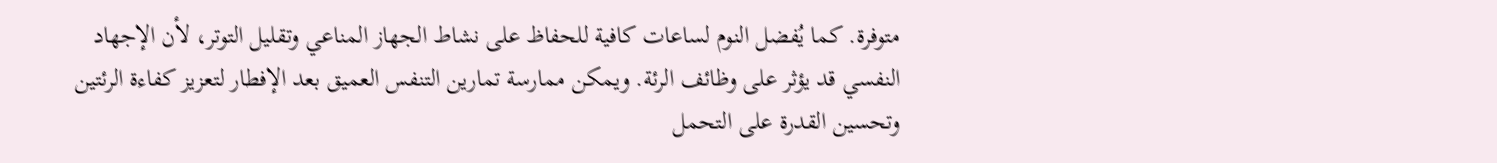متوفرة. كما يُفضل النوم لساعات كافية للحفاظ على نشاط الجهاز المناعي وتقليل التوتر، لأن الإجهاد النفسي قد يؤثر على وظائف الرئة. ويمكن ممارسة تمارين التنفس العميق بعد الإفطار لتعزيز كفاءة الرئتين وتحسين القدرة على التحمل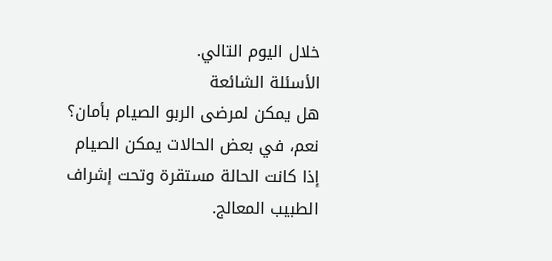خلال اليوم التالي.
الأسئلة الشائعة
هل يمكن لمرضى الربو الصيام بأمان؟
نعم، في بعض الحالات يمكن الصيام إذا كانت الحالة مستقرة وتحت إشراف الطبيب المعالج.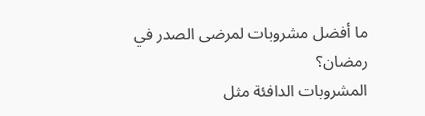ما أفضل مشروبات لمرضى الصدر في رمضان؟
المشروبات الدافئة مثل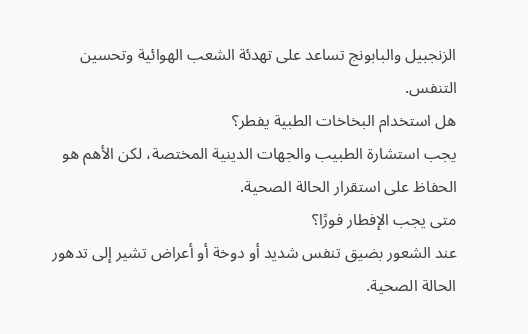الزنجبيل والبابونج تساعد على تهدئة الشعب الهوائية وتحسين التنفس.
هل استخدام البخاخات الطبية يفطر؟
يجب استشارة الطبيب والجهات الدينية المختصة، لكن الأهم هو الحفاظ على استقرار الحالة الصحية.
متى يجب الإفطار فورًا؟
عند الشعور بضيق تنفس شديد أو دوخة أو أعراض تشير إلى تدهور الحالة الصحية.